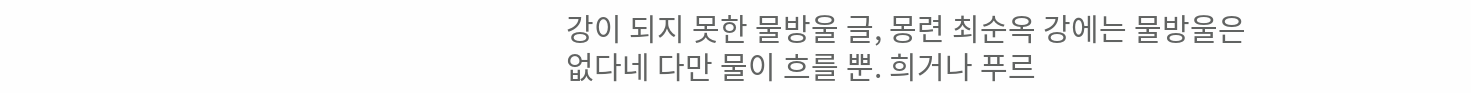강이 되지 못한 물방울 글, 몽련 최순옥 강에는 물방울은 없다네 다만 물이 흐를 뿐. 희거나 푸르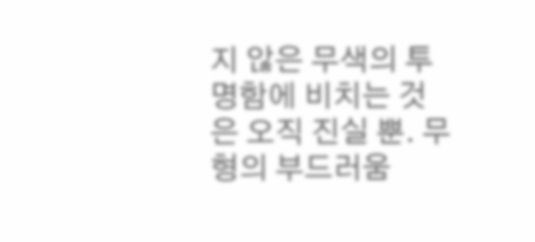지 않은 무색의 투명함에 비치는 것은 오직 진실 뿐. 무형의 부드러움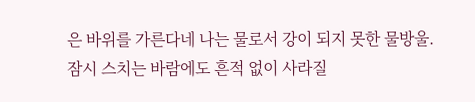은 바위를 가른다네 나는 물로서 강이 되지 못한 물방울. 잠시 스치는 바람에도 흔적 없이 사라질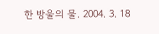한 방울의 물. 2004. 3. 18